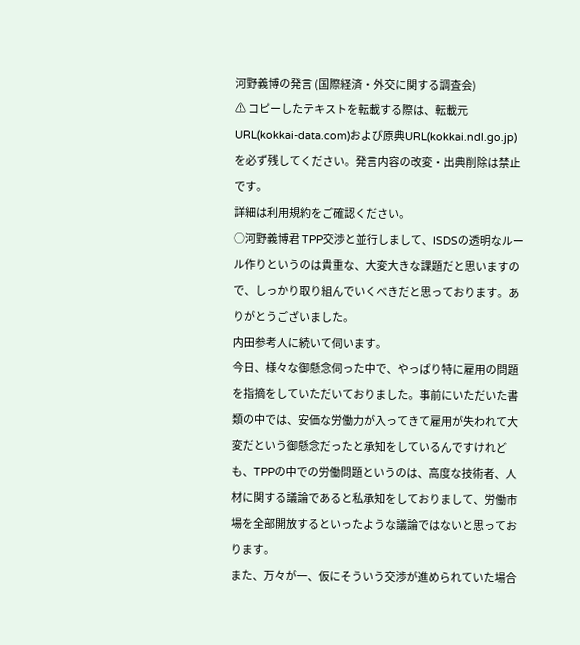河野義博の発言 (国際経済・外交に関する調査会)
⚠ コピーしたテキストを転載する際は、転載元URL(kokkai-data.com)および原典URL(kokkai.ndl.go.jp)を必ず残してください。発言内容の改変・出典削除は禁止です。
詳細は利用規約をご確認ください。
○河野義博君 TPP交渉と並行しまして、ISDSの透明なルール作りというのは貴重な、大変大きな課題だと思いますので、しっかり取り組んでいくべきだと思っております。ありがとうございました。
内田参考人に続いて伺います。
今日、様々な御懸念伺った中で、やっぱり特に雇用の問題を指摘をしていただいておりました。事前にいただいた書類の中では、安価な労働力が入ってきて雇用が失われて大変だという御懸念だったと承知をしているんですけれども、TPPの中での労働問題というのは、高度な技術者、人材に関する議論であると私承知をしておりまして、労働市場を全部開放するといったような議論ではないと思っております。
また、万々が一、仮にそういう交渉が進められていた場合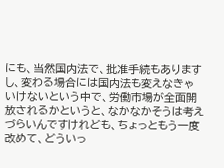にも、当然国内法で、批准手続もありますし、変わる場合には国内法も変えなきゃいけないという中で、労働市場が全面開放されるかというと、なかなかそうは考えづらいんですけれども、ちょっともう一度改めて、どういっ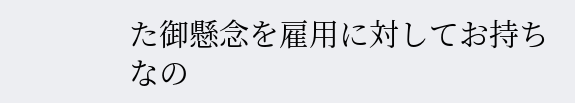た御懸念を雇用に対してお持ちなの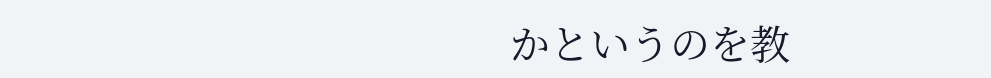かというのを教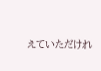えていただけれ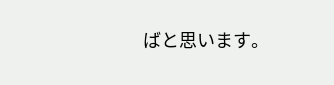ばと思います。